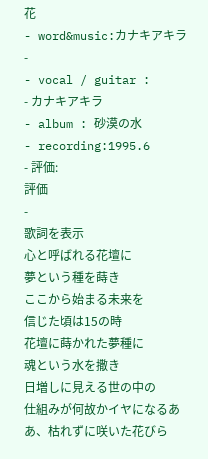花
- word&music:カナキアキラ
-
- vocal / guitar :
- カナキアキラ
- album : 砂漠の水
- recording:1995.6
- 評価:
評価
-
歌詞を表示
心と呼ばれる花壇に
夢という種を蒔き
ここから始まる未来を
信じた頃は15の時
花壇に蒔かれた夢種に
魂という水を撒き
日増しに見える世の中の
仕組みが何故かイヤになるああ、枯れずに咲いた花びら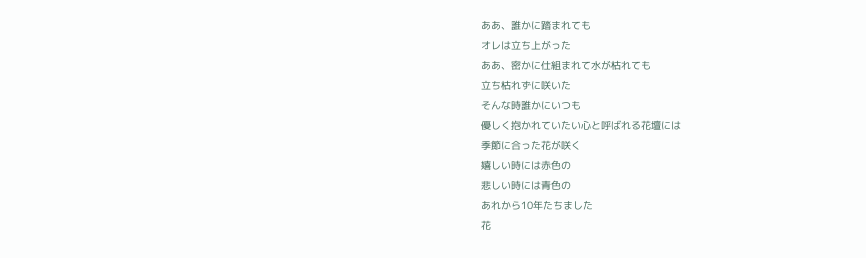ああ、誰かに踏まれても
オレは立ち上がった
ああ、密かに仕組まれて水が枯れても
立ち枯れずに咲いた
そんな時誰かにいつも
優しく抱かれていたい心と呼ばれる花壇には
季節に合った花が咲く
嬉しい時には赤色の
悲しい時には青色の
あれから10年たちました
花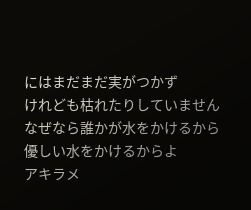にはまだまだ実がつかず
けれども枯れたりしていません
なぜなら誰かが水をかけるから
優しい水をかけるからよ
アキラメ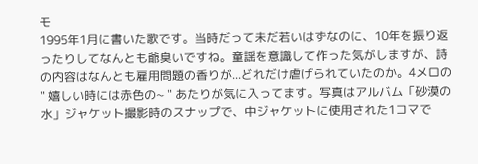モ
1995年1月に書いた歌です。当時だって未だ若いはずなのに、10年を振り返ったりしてなんとも爺臭いですね。童謡を意識して作った気がしますが、詩の内容はなんとも雇用問題の香りが...どれだけ虐げられていたのか。4メロの " 嬉しい時には赤色の~ " あたりが気に入ってます。写真はアルバム「砂漠の水」ジャケット撮影時のスナップで、中ジャケットに使用された1コマで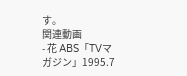す。
関連動画
- 花 ABS「TVマガジン」1995.7